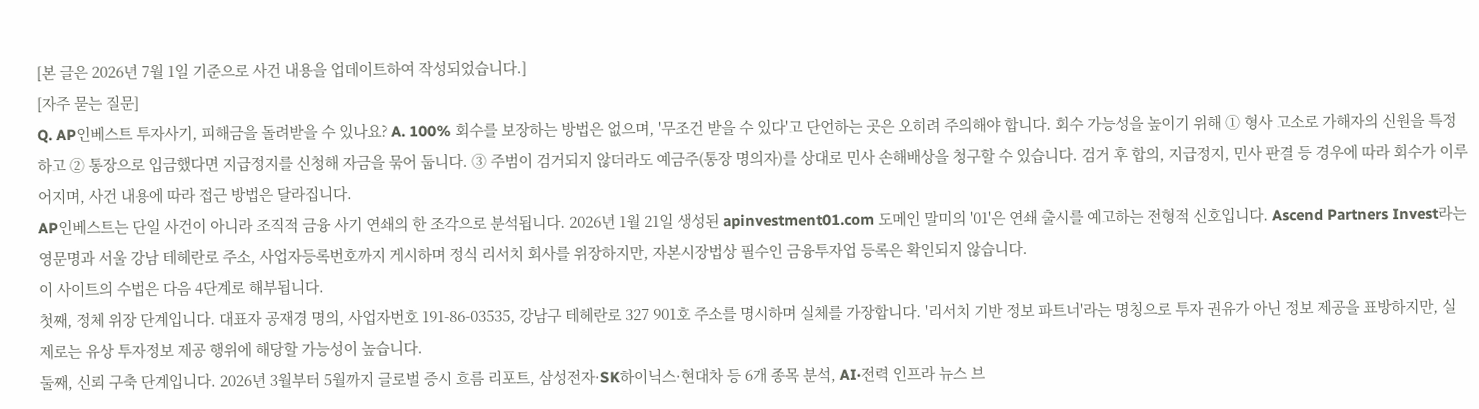[본 글은 2026년 7월 1일 기준으로 사건 내용을 업데이트하여 작성되었습니다.]
[자주 묻는 질문]
Q. AP인베스트 투자사기, 피해금을 돌려받을 수 있나요? A. 100% 회수를 보장하는 방법은 없으며, '무조건 받을 수 있다'고 단언하는 곳은 오히려 주의해야 합니다. 회수 가능성을 높이기 위해 ① 형사 고소로 가해자의 신원을 특정하고 ② 통장으로 입금했다면 지급정지를 신청해 자금을 묶어 둡니다. ③ 주범이 검거되지 않더라도 예금주(통장 명의자)를 상대로 민사 손해배상을 청구할 수 있습니다. 검거 후 합의, 지급정지, 민사 판결 등 경우에 따라 회수가 이루어지며, 사건 내용에 따라 접근 방법은 달라집니다.
AP인베스트는 단일 사건이 아니라 조직적 금융 사기 연쇄의 한 조각으로 분석됩니다. 2026년 1월 21일 생성된 apinvestment01.com 도메인 말미의 '01'은 연쇄 출시를 예고하는 전형적 신호입니다. Ascend Partners Invest라는 영문명과 서울 강남 테헤란로 주소, 사업자등록번호까지 게시하며 정식 리서치 회사를 위장하지만, 자본시장법상 필수인 금융투자업 등록은 확인되지 않습니다.
이 사이트의 수법은 다음 4단계로 해부됩니다.
첫째, 정체 위장 단계입니다. 대표자 공재경 명의, 사업자번호 191-86-03535, 강남구 테헤란로 327 901호 주소를 명시하며 실체를 가장합니다. '리서치 기반 정보 파트너'라는 명칭으로 투자 권유가 아닌 정보 제공을 표방하지만, 실제로는 유상 투자정보 제공 행위에 해당할 가능성이 높습니다.
둘째, 신뢰 구축 단계입니다. 2026년 3월부터 5월까지 글로벌 증시 흐름 리포트, 삼성전자·SK하이닉스·현대차 등 6개 종목 분석, AI·전력 인프라 뉴스 브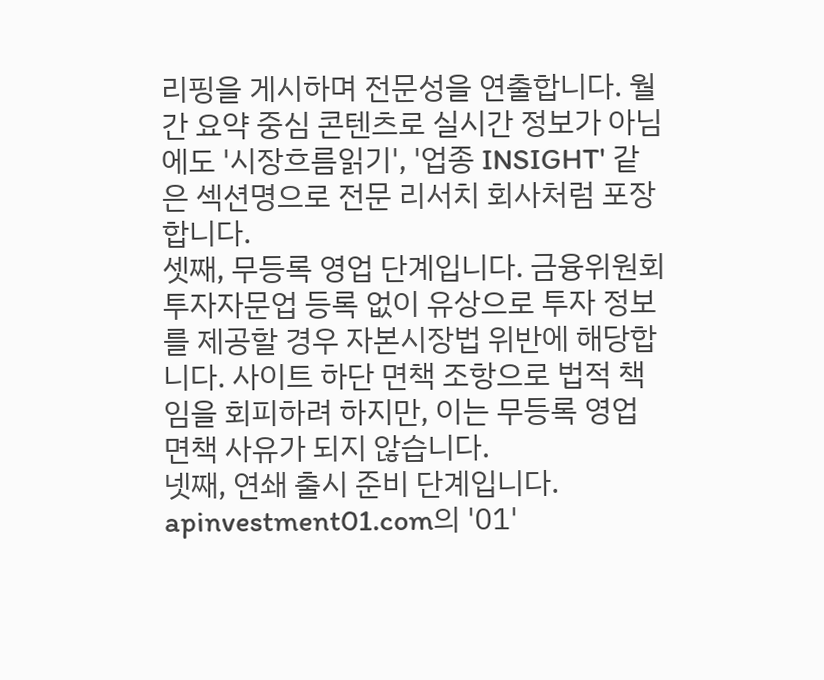리핑을 게시하며 전문성을 연출합니다. 월간 요약 중심 콘텐츠로 실시간 정보가 아님에도 '시장흐름읽기', '업종 INSIGHT' 같은 섹션명으로 전문 리서치 회사처럼 포장합니다.
셋째, 무등록 영업 단계입니다. 금융위원회 투자자문업 등록 없이 유상으로 투자 정보를 제공할 경우 자본시장법 위반에 해당합니다. 사이트 하단 면책 조항으로 법적 책임을 회피하려 하지만, 이는 무등록 영업 면책 사유가 되지 않습니다.
넷째, 연쇄 출시 준비 단계입니다. apinvestment01.com의 '01'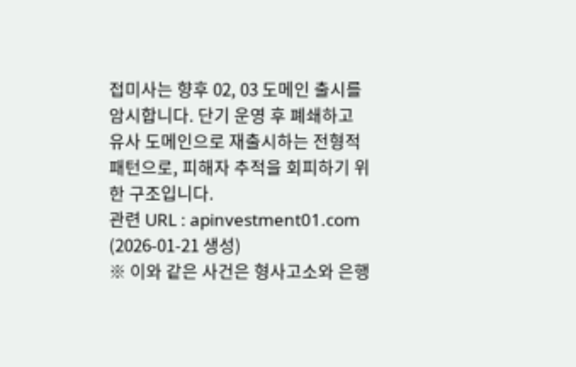접미사는 향후 02, 03 도메인 출시를 암시합니다. 단기 운영 후 폐쇄하고 유사 도메인으로 재출시하는 전형적 패턴으로, 피해자 추적을 회피하기 위한 구조입니다.
관련 URL : apinvestment01.com (2026-01-21 생성)
※ 이와 같은 사건은 형사고소와 은행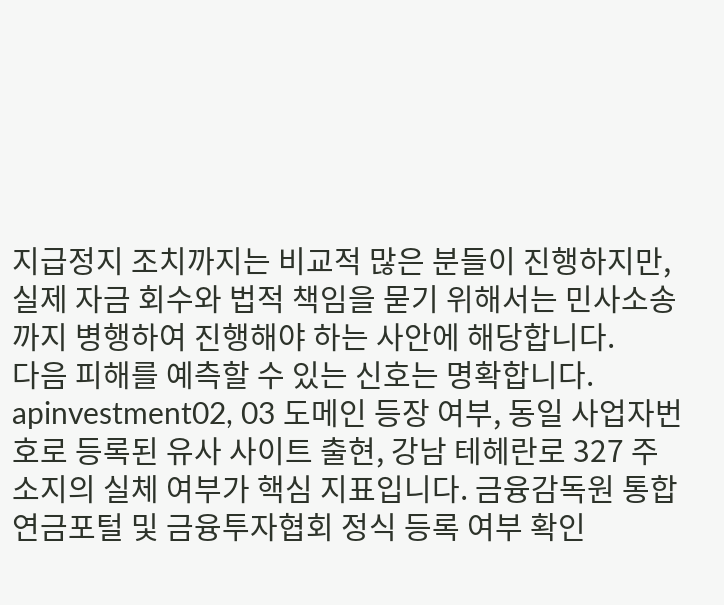지급정지 조치까지는 비교적 많은 분들이 진행하지만, 실제 자금 회수와 법적 책임을 묻기 위해서는 민사소송까지 병행하여 진행해야 하는 사안에 해당합니다.
다음 피해를 예측할 수 있는 신호는 명확합니다. apinvestment02, 03 도메인 등장 여부, 동일 사업자번호로 등록된 유사 사이트 출현, 강남 테헤란로 327 주소지의 실체 여부가 핵심 지표입니다. 금융감독원 통합연금포털 및 금융투자협회 정식 등록 여부 확인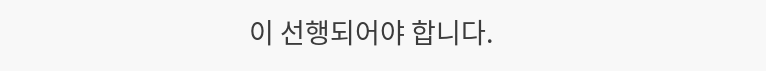이 선행되어야 합니다.